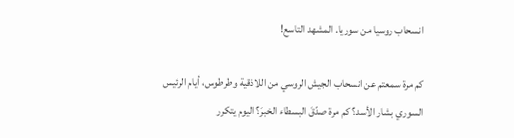انسحاب روسيا من سوريا. المشهد التاسع!

كم مرة سمعتم عن انسحاب الجيش الروسي من اللاذقية وطرطوس، أيام الرئيس السوري بشار الأسد؟ كم مرة صدّقَ البسطاء الخبرَ؟ اليوم يتكرر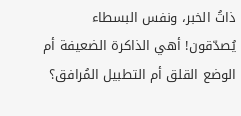ذاتُ الخبر، ونفس البسطاء يُصدّقون! أهي الذاكرة الضعيفة أم الوضع القلق أم التطبيل المُرافق؟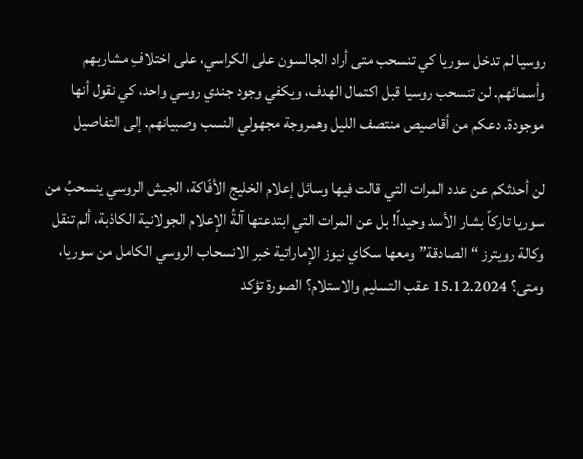روسيا لم تدخل سوريا كي تنسحب متى أراد الجالسون على الكراسي، على اختلافِ مشاربهم وأسمائهم. لن تنسحب روسيا قبل اكتمال الهدف، ويكفي وجود جندي روسي واحد، كي نقول أنها موجودة. دعكم من أقاصيص منتصف الليل وهمروجة مجهولي النسب وصبيانهم. إلى التفاصيل

لن أحدثكم عن عدد المرات التي قالت فيها وسائل إعلام الخليج الأفّاكة، الجيش الروسي ينسحبُ من سوريا تاركاً بشار الأسد وحيداً! بل عن المرات التي ابتدعتها آلةُ الإعلام الجولانية الكاذبة، ألم تنقل وكالة رويترز “الصادقة” ومعها سكاي نيوز الإماراتية خبر الانسحاب الروسي الكامل من سوريا، ومتى؟ 15.12.2024 عقب التسليم والاستلام؟ الصورة تؤكد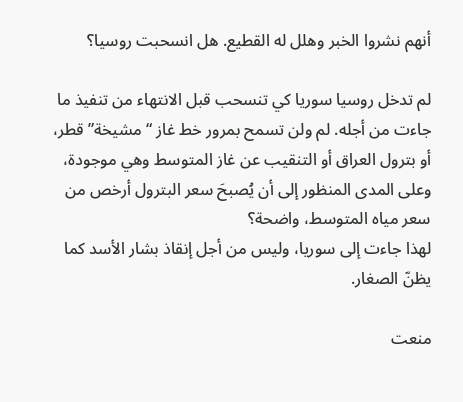أنهم نشروا الخبر وهلل له القطيع. هل انسحبت روسيا؟

لم تدخل روسيا سوريا كي تنسحب قبل الانتهاء من تنفيذ ما جاءت من أجله. لم ولن تسمح بمرور خط غاز “مشيخة” قطر، أو بترول العراق أو التنقيب عن غاز المتوسط وهي موجودة، وعلى المدى المنظور إلى أن يُصبحَ سعر البترول أرخص من سعر مياه المتوسط، واضحة؟
لهذا جاءت إلى سوريا، وليس من أجل إنقاذ بشار الأسد كما يظنّ الصغار.

منعت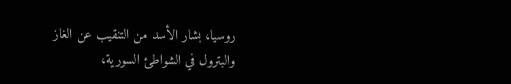روسيا، بشار الأسد من التنقيب عن الغاز والبترول في الشواطئ السورية،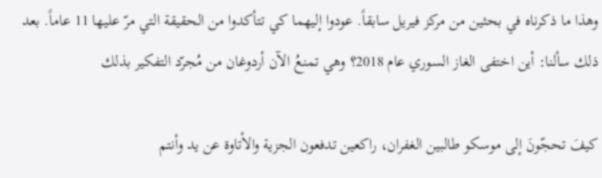وهذا ما ذكرناه في بحثين من مركز فيريل سابقاً. عودوا إليهما كي تتأكدوا من الحقيقة التي مرّ عليها 11 عاماً. بعد ذلك سألنا: أين اختفى الغاز السوري عام 2018؟ وهي تمنعُ الآن أردوغان من مُجرّد التفكير بذلك

كيفَ تحجّونَ إلى موسكو طالبين الغفران، راكعين تدفعون الجزية والأتاوة عن يد وأنتم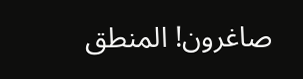صاغرون! المنطق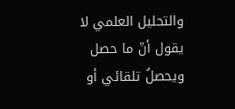والتحليل العلمي لا يقول أنّ ما حصل ويحصلُ تلقائي أو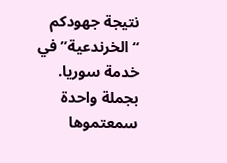نتيجة جهودكم “الخرندعية” في خدمة سوريا. بجملة واحدة سمعتموها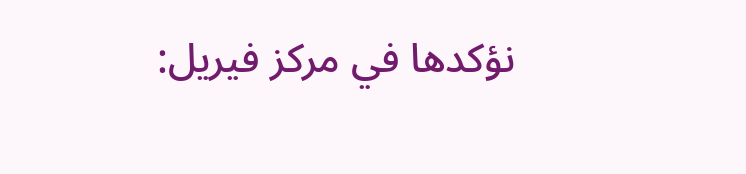نؤكدها في مركز فيريل: